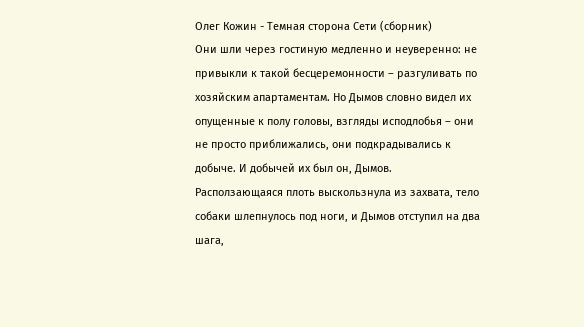Олег Кожин - Темная сторона Сети (сборник)
Они шли через гостиную медленно и неуверенно: не привыкли к такой бесцеремонности – разгуливать по хозяйским апартаментам. Но Дымов словно видел их опущенные к полу головы, взгляды исподлобья – они не просто приближались, они подкрадывались к добыче. И добычей их был он, Дымов.
Расползающаяся плоть выскользнула из захвата, тело собаки шлепнулось под ноги, и Дымов отступил на два шага,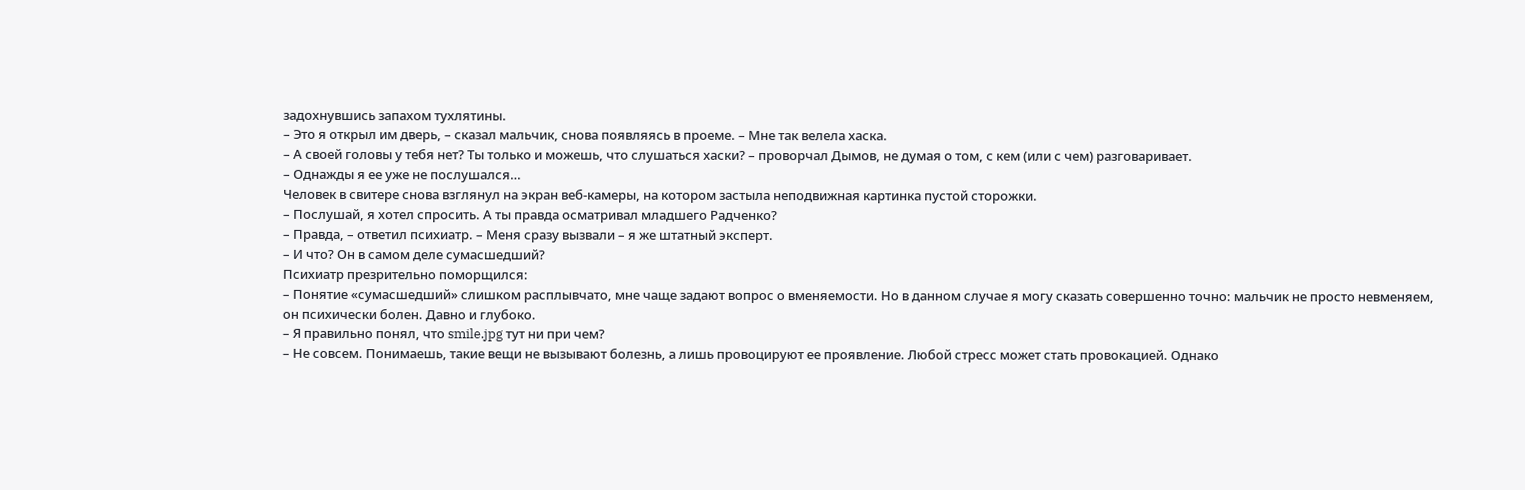задохнувшись запахом тухлятины.
– Это я открыл им дверь, – сказал мальчик, снова появляясь в проеме. – Мне так велела хаска.
– А своей головы у тебя нет? Ты только и можешь, что слушаться хаски? – проворчал Дымов, не думая о том, с кем (или с чем) разговаривает.
– Однажды я ее уже не послушался…
Человек в свитере снова взглянул на экран веб-камеры, на котором застыла неподвижная картинка пустой сторожки.
– Послушай, я хотел спросить. А ты правда осматривал младшего Радченко?
– Правда, – ответил психиатр. – Меня сразу вызвали – я же штатный эксперт.
– И что? Он в самом деле сумасшедший?
Психиатр презрительно поморщился:
– Понятие «сумасшедший» слишком расплывчато, мне чаще задают вопрос о вменяемости. Но в данном случае я могу сказать совершенно точно: мальчик не просто невменяем, он психически болен. Давно и глубоко.
– Я правильно понял, что smile.jpg тут ни при чем?
– Не совсем. Понимаешь, такие вещи не вызывают болезнь, а лишь провоцируют ее проявление. Любой стресс может стать провокацией. Однако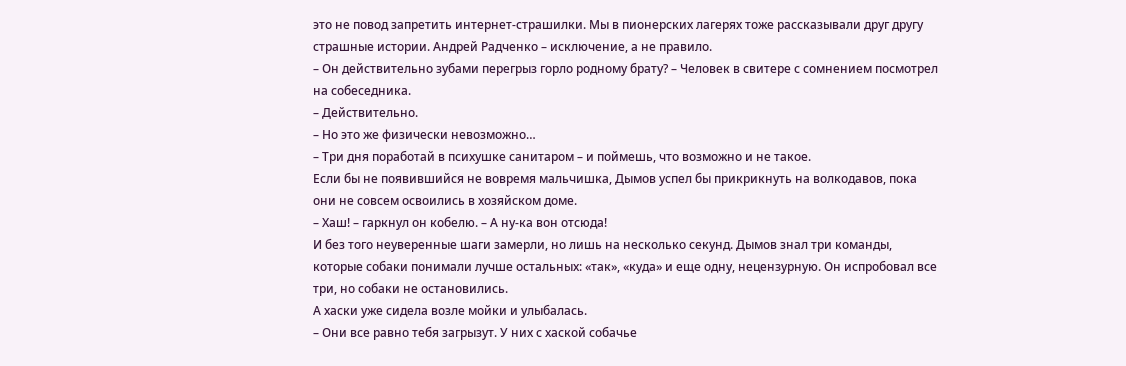это не повод запретить интернет-страшилки. Мы в пионерских лагерях тоже рассказывали друг другу страшные истории. Андрей Радченко – исключение, а не правило.
– Он действительно зубами перегрыз горло родному брату? – Человек в свитере с сомнением посмотрел на собеседника.
– Действительно.
– Но это же физически невозможно…
– Три дня поработай в психушке санитаром – и поймешь, что возможно и не такое.
Если бы не появившийся не вовремя мальчишка, Дымов успел бы прикрикнуть на волкодавов, пока они не совсем освоились в хозяйском доме.
– Хаш! – гаркнул он кобелю. – А ну-ка вон отсюда!
И без того неуверенные шаги замерли, но лишь на несколько секунд. Дымов знал три команды, которые собаки понимали лучше остальных: «так», «куда» и еще одну, нецензурную. Он испробовал все три, но собаки не остановились.
А хаски уже сидела возле мойки и улыбалась.
– Они все равно тебя загрызут. У них с хаской собачье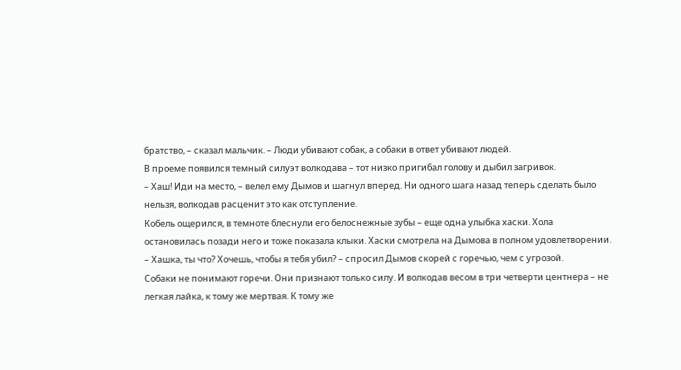братство, – сказал мальчик. – Люди убивают собак, а собаки в ответ убивают людей.
В проеме появился темный силуэт волкодава – тот низко пригибал голову и дыбил загривок.
– Хаш! Иди на место, – велел ему Дымов и шагнул вперед. Ни одного шага назад теперь сделать было нельзя, волкодав расценит это как отступление.
Кобель ощерился, в темноте блеснули его белоснежные зубы – еще одна улыбка хаски. Хола остановилась позади него и тоже показала клыки. Хаски смотрела на Дымова в полном удовлетворении.
– Хашка, ты что? Хочешь, чтобы я тебя убил? – спросил Дымов скорей с горечью, чем с угрозой.
Собаки не понимают горечи. Они признают только силу. И волкодав весом в три четверти центнера – не легкая лайка, к тому же мертвая. К тому же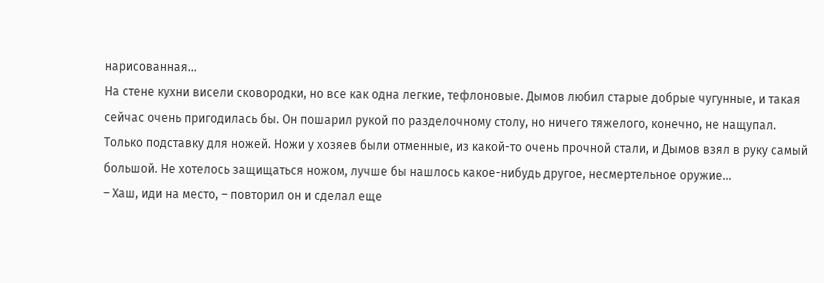нарисованная…
На стене кухни висели сковородки, но все как одна легкие, тефлоновые. Дымов любил старые добрые чугунные, и такая сейчас очень пригодилась бы. Он пошарил рукой по разделочному столу, но ничего тяжелого, конечно, не нащупал. Только подставку для ножей. Ножи у хозяев были отменные, из какой-то очень прочной стали, и Дымов взял в руку самый большой. Не хотелось защищаться ножом, лучше бы нашлось какое-нибудь другое, несмертельное оружие…
– Хаш, иди на место, – повторил он и сделал еще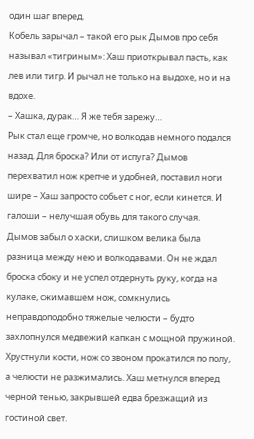один шаг вперед.
Кобель зарычал – такой его рык Дымов про себя называл «тигриным»: Хаш приоткрывал пасть, как лев или тигр. И рычал не только на выдохе, но и на вдохе.
– Хашка, дурак… Я же тебя зарежу…
Рык стал еще громче, но волкодав немного подался назад. Для броска? Или от испуга? Дымов перехватил нож крепче и удобней, поставил ноги шире – Хаш запросто собьет с ног, если кинется. И галоши – нелучшая обувь для такого случая.
Дымов забыл о хаски, слишком велика была разница между нею и волкодавами. Он не ждал броска сбоку и не успел отдернуть руку, когда на кулаке, сжимавшем нож, сомкнулись неправдоподобно тяжелые челюсти – будто захлопнулся медвежий капкан с мощной пружиной. Хрустнули кости, нож со звоном прокатился по полу, а челюсти не разжимались. Хаш метнулся вперед черной тенью, закрывшей едва брезжащий из гостиной свет.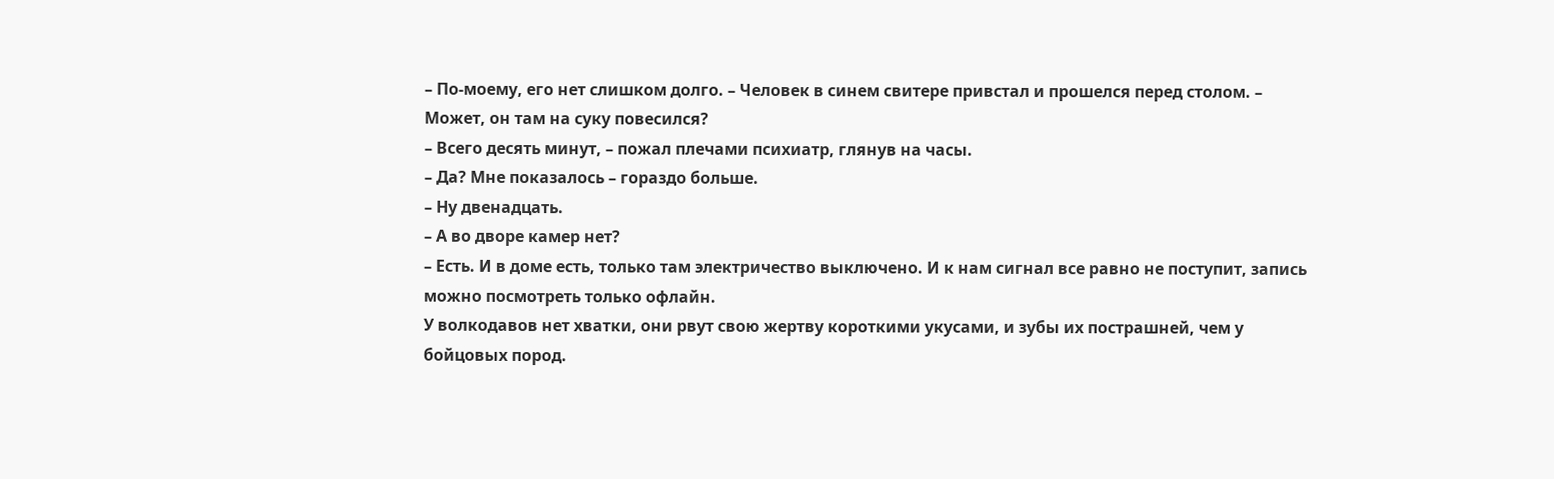– По-моему, его нет слишком долго. – Человек в синем свитере привстал и прошелся перед столом. – Может, он там на суку повесился?
– Всего десять минут, – пожал плечами психиатр, глянув на часы.
– Да? Мне показалось – гораздо больше.
– Ну двенадцать.
– А во дворе камер нет?
– Есть. И в доме есть, только там электричество выключено. И к нам сигнал все равно не поступит, запись можно посмотреть только офлайн.
У волкодавов нет хватки, они рвут свою жертву короткими укусами, и зубы их пострашней, чем у бойцовых пород.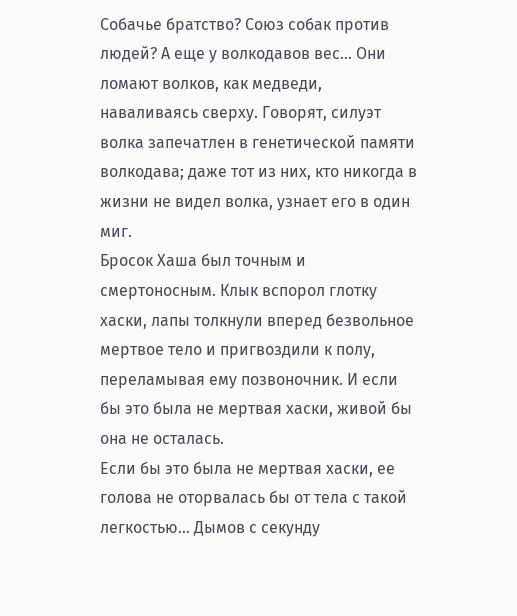Собачье братство? Союз собак против людей? А еще у волкодавов вес… Они ломают волков, как медведи, наваливаясь сверху. Говорят, силуэт волка запечатлен в генетической памяти волкодава; даже тот из них, кто никогда в жизни не видел волка, узнает его в один миг.
Бросок Хаша был точным и смертоносным. Клык вспорол глотку хаски, лапы толкнули вперед безвольное мертвое тело и пригвоздили к полу, переламывая ему позвоночник. И если бы это была не мертвая хаски, живой бы она не осталась.
Если бы это была не мертвая хаски, ее голова не оторвалась бы от тела с такой легкостью… Дымов с секунду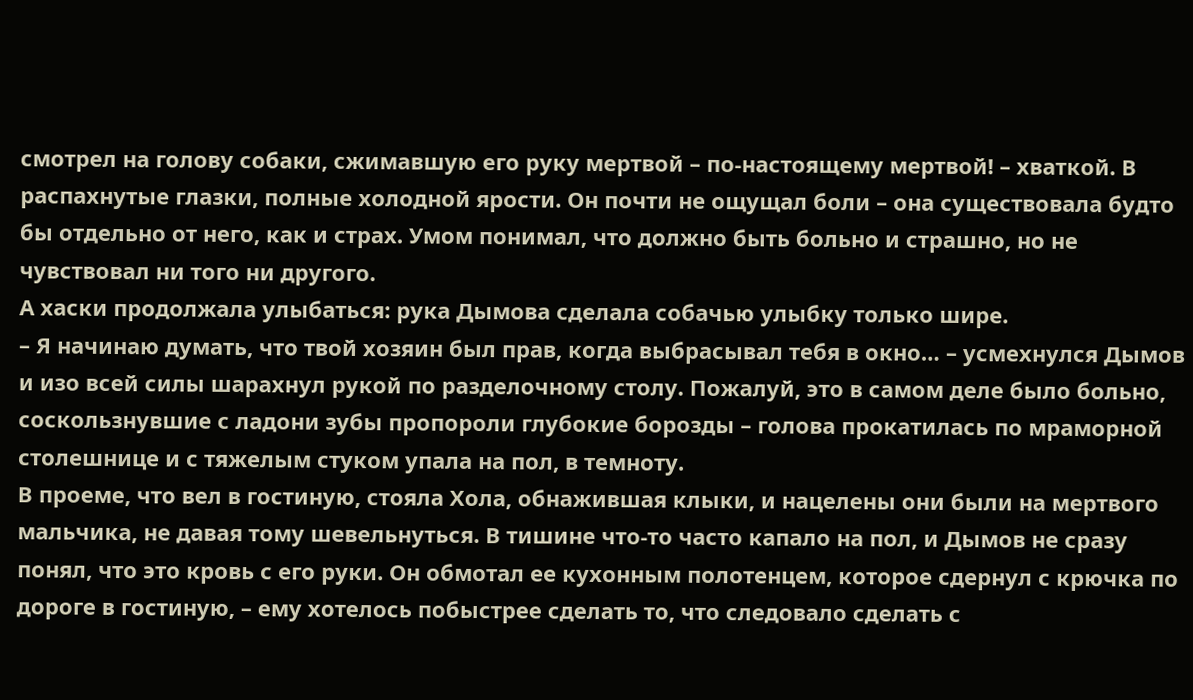смотрел на голову собаки, сжимавшую его руку мертвой – по-настоящему мертвой! – хваткой. В распахнутые глазки, полные холодной ярости. Он почти не ощущал боли – она существовала будто бы отдельно от него, как и страх. Умом понимал, что должно быть больно и страшно, но не чувствовал ни того ни другого.
А хаски продолжала улыбаться: рука Дымова сделала собачью улыбку только шире.
– Я начинаю думать, что твой хозяин был прав, когда выбрасывал тебя в окно… – усмехнулся Дымов и изо всей силы шарахнул рукой по разделочному столу. Пожалуй, это в самом деле было больно, соскользнувшие с ладони зубы пропороли глубокие борозды – голова прокатилась по мраморной столешнице и с тяжелым стуком упала на пол, в темноту.
В проеме, что вел в гостиную, стояла Хола, обнажившая клыки, и нацелены они были на мертвого мальчика, не давая тому шевельнуться. В тишине что-то часто капало на пол, и Дымов не сразу понял, что это кровь с его руки. Он обмотал ее кухонным полотенцем, которое сдернул с крючка по дороге в гостиную, – ему хотелось побыстрее сделать то, что следовало сделать с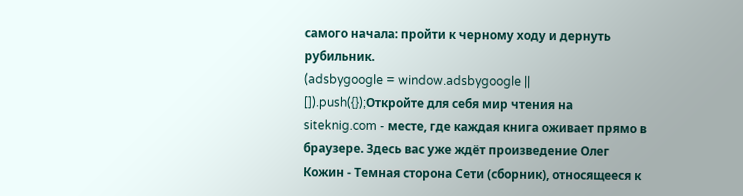самого начала: пройти к черному ходу и дернуть рубильник.
(adsbygoogle = window.adsbygoogle || []).push({});Откройте для себя мир чтения на siteknig.com - месте, где каждая книга оживает прямо в браузере. Здесь вас уже ждёт произведение Олег Кожин - Темная сторона Сети (сборник), относящееся к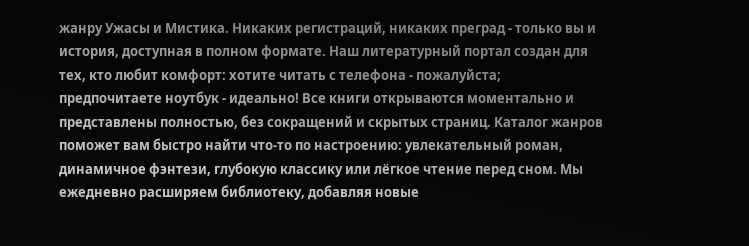жанру Ужасы и Мистика. Никаких регистраций, никаких преград - только вы и история, доступная в полном формате. Наш литературный портал создан для тех, кто любит комфорт: хотите читать с телефона - пожалуйста; предпочитаете ноутбук - идеально! Все книги открываются моментально и представлены полностью, без сокращений и скрытых страниц. Каталог жанров поможет вам быстро найти что-то по настроению: увлекательный роман, динамичное фэнтези, глубокую классику или лёгкое чтение перед сном. Мы ежедневно расширяем библиотеку, добавляя новые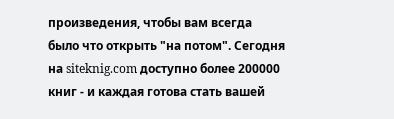произведения, чтобы вам всегда было что открыть "на потом". Сегодня на siteknig.com доступно более 200000 книг - и каждая готова стать вашей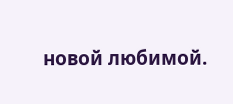новой любимой.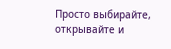Просто выбирайте, открывайте и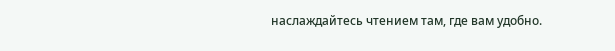наслаждайтесь чтением там, где вам удобно.